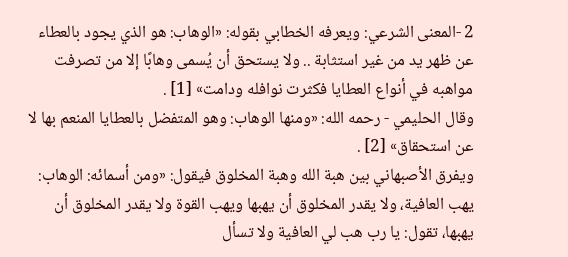2 -المعنى الشرعي: ويعرفه الخطابي بقوله: «الوهاب: هو الذي يجود بالعطاء عن ظهر يد من غير استثابة .. ولا يستحق أن يُسمى وهابًا إلا من تصرفت مواهبه في أنواع العطايا فكثرت نوافله ودامت» [1] .
وقال الحليمي - رحمه الله: «ومنها الوهاب: وهو المتفضل بالعطايا المنعم بها لا عن استحقاق» [2] .
ويفرق الأصبهاني بين هبة الله وهبة المخلوق فيقول: «ومن أسمائه: الوهاب: يهب العافية، ولا يقدر المخلوق أن يهبها ويهب القوة ولا يقدر المخلوق أن يهبها، تقول: يا رب هب لي العافية ولا تسأل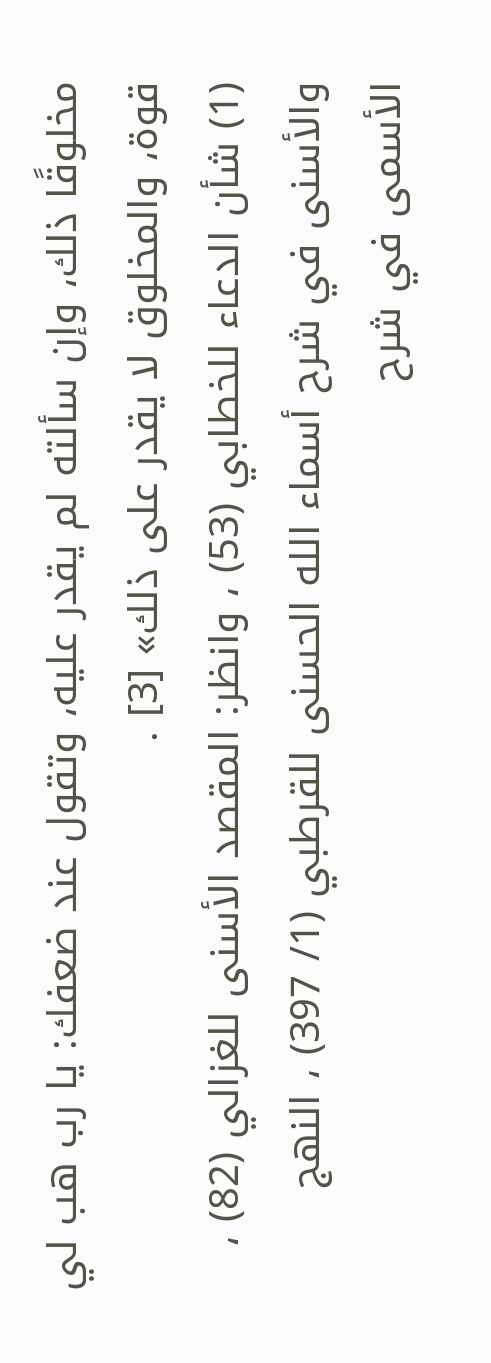مخلوقًا ذلك، وإن سألته لم يقدر عليه، وتقول عند ضعفك: يا رب هب لي قوة، والمخلوق لا يقدر على ذلك» [3] .
(1) شأن الدعاء للخطابي (53) ، وانظر: المقصد الأسنى للغزالي (82) ، والأسنى في شرح أسماء الله الحسنى للقرطبي (1/ 397) ، النهج الأسمى في شرح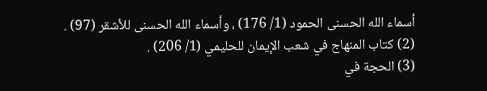أسماء الله الحسنى الحمود (1/ 176) ، وأسماء الله الحسنى للأشقر (97) .
(2) كتاب المنهاج في شعب الإيمان للحليمي (1/ 206) .
(3) الحجة في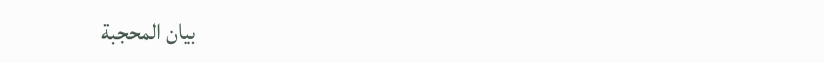بيان المحجبة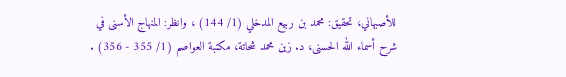للأصبهاني، تحقيق: محمد بن ربيع المدخلي (1/ 144) ، وانظر: المنهاج الأسنى في شرح أسماء الله الحسنى، د. زين محمد شحاتة، مكتبة العواصم (1/ 355 - 356) .